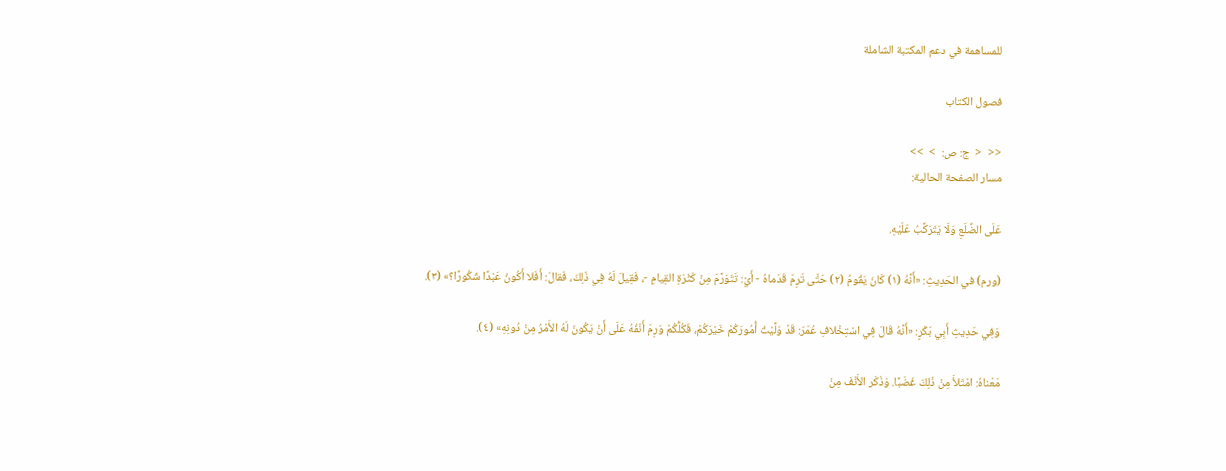للمساهمة في دعم المكتبة الشاملة

فصول الكتاب

<<  <  ج: ص:  >  >>
مسار الصفحة الحالية:

عَلَى الضِّلَعِ وَلَا يَتَرَكَّبُ عَلَيْهِ.

(ورم) في الحَدِيثِ: «أَنَّهُ (١) كَانَ يَقُومُ (٢) حَتَّى تَرِمَ قَدَماهُ - أَيْ: تَتَوَرَّمَ مِنْ كَثْرَةِ القِيامِ -، فَقِيلَ لَهُ فِي ذَلِكَ، فَقالَ: أَفَلا أَكُونُ عَبْدًا شَكُورًا؟» (٣).

وَفِي حَدِيثِ أَبِي بَكْرٍ: «أَنَّهُ قَالَ فِي اسْتِخْلافِ عُمَرَ: قَدْ وَلَّيْتُ أُمُورَكُمْ خَيْرَكُمْ، فَكُلُّكُمْ وَرِمَ أَنْفُهُ عَلَى أَنْ يَكُونَ لَهُ الأَمْرُ مِنْ دُونِهِ» (٤).

مَعْناهُ: امْتَلأَ مِنْ ذَلِكَ غَضَبًا. وَذَكَر الأَنْفَ مِنْ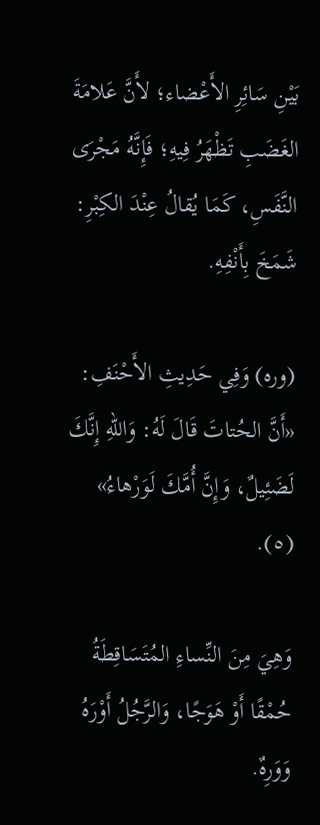بَيْنِ سَائِرِ الأَعْضاء؛ لأَنَّ عَلامَةَ الغَضَبِ تَظْهَرُ فِيهِ؛ فَإِنَّهُ مَجْرَى النَّفَسِ، كَمَا يُقالُ عِنْدَ الكِبْرِ: شَمَخَ بِأَنْفِهِ.

(وره) وَفِي حَدِيثِ الأَحْنَفِ: «أَنَّ الحُتاتَ قَالَ لَهُ: وَاللهِ إِنَّكَ لَضَئِيلٌ، وَإِنَّ أُمَّكَ لَوَرْهاءُ» (٥).

وَهِيَ مِنَ النِّساءِ المُتَسَاقِطَةُ حُمْقًا أَوْ هَوَجًا، وَالرَّجُلُ أَوْرَهُ وَوَرِهٌ.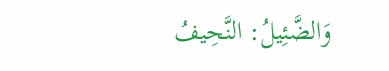وَالضَّئِيلُ: النَّحِيفُ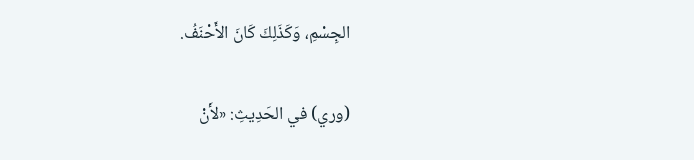الجِسْمِ، وَكَذَلِكَ كَانَ الأَحْنَفُ.

(وري) في الحَدِيثِ: «لأَنْ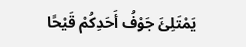يَمْتَلِئَ جَوْفُ أَحَدِكُمْ قَيْحًا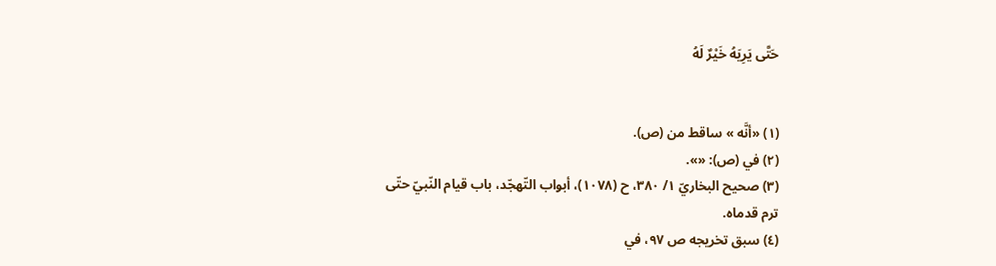حَتَّى يَرِيَهُ خَيْرٌ لَهُ


(١) «أنَّه » ساقط من (ص).
(٢) في (ص): «».
(٣) صحيح البخاريّ ١/ ٣٨٠، ح (١٠٧٨)، أبواب التّهجّد، باب قيام النّبيّ حتّى ترم قدماه.
(٤) سبق تخريجه ص ٩٧، في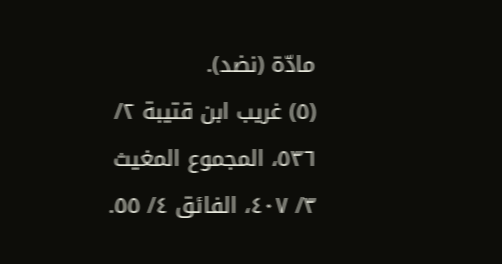مادّة (نضد).
(٥) غريب ابن قتيبة ٢/ ٥٣٦، المجموع المغيث ٣/ ٤٠٧، الفائق ٤/ ٥٥.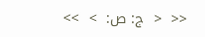<<  <  ج: ص:  >  >>